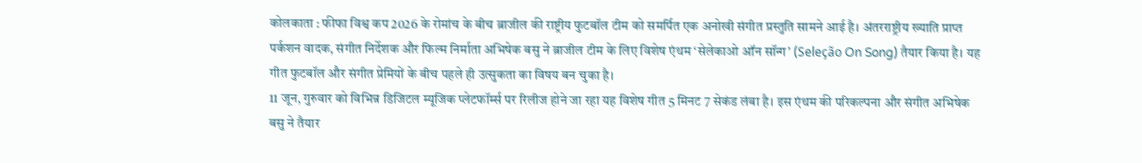कोलकाता : फीफा विश्व कप 2026 के रोमांच के बीच ब्राजील की राष्ट्रीय फुटबॉल टीम को समर्पित एक अनोखी संगीत प्रस्तुति सामने आई है। अंतरराष्ट्रीय ख्याति प्राप्त पर्कशन वादक, संगीत निर्देशक और फिल्म निर्माता अभिषेक बसु ने ब्राजील टीम के लिए विशेष एंथम ‘सेलेकाओ ऑन सॉन्ग’ (Seleção On Song) तैयार किया है। यह गीत फुटबॉल और संगीत प्रेमियों के बीच पहले ही उत्सुकता का विषय बन चुका है।
11 जून, गुरुवार को विभिन्न डिजिटल म्यूजिक प्लेटफॉर्म्स पर रिलीज होने जा रहा यह विशेष गीत 5 मिनट 7 सेकंड लंबा है। इस एंथम की परिकल्पना और संगीत अभिषेक बसु ने तैयार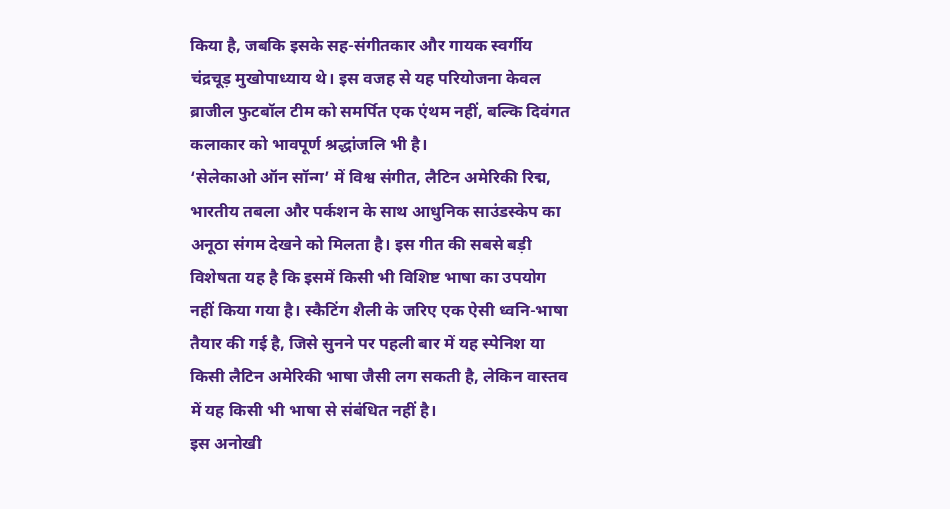किया है, जबकि इसके सह-संगीतकार और गायक स्वर्गीय चंद्रचूड़ मुखोपाध्याय थे। इस वजह से यह परियोजना केवल ब्राजील फुटबॉल टीम को समर्पित एक एंथम नहीं, बल्कि दिवंगत कलाकार को भावपूर्ण श्रद्धांजलि भी है।
‘सेलेकाओ ऑन सॉन्ग’ में विश्व संगीत, लैटिन अमेरिकी रिद्म, भारतीय तबला और पर्कशन के साथ आधुनिक साउंडस्केप का अनूठा संगम देखने को मिलता है। इस गीत की सबसे बड़ी विशेषता यह है कि इसमें किसी भी विशिष्ट भाषा का उपयोग नहीं किया गया है। स्कैटिंग शैली के जरिए एक ऐसी ध्वनि-भाषा तैयार की गई है, जिसे सुनने पर पहली बार में यह स्पेनिश या किसी लैटिन अमेरिकी भाषा जैसी लग सकती है, लेकिन वास्तव में यह किसी भी भाषा से संबंधित नहीं है।
इस अनोखी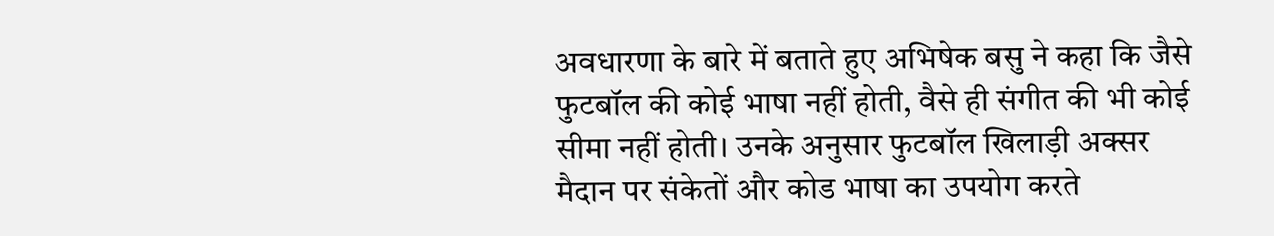अवधारणा के बारे में बताते हुए अभिषेक बसु ने कहा कि जैसे फुटबॉल की कोई भाषा नहीं होती, वैसे ही संगीत की भी कोई सीमा नहीं होती। उनके अनुसार फुटबॉल खिलाड़ी अक्सर मैदान पर संकेतों और कोड भाषा का उपयोग करते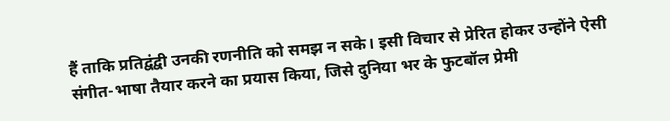हैं ताकि प्रतिद्वंद्वी उनकी रणनीति को समझ न सके। इसी विचार से प्रेरित होकर उन्होंने ऐसी संगीत-भाषा तैयार करने का प्रयास किया, जिसे दुनिया भर के फुटबॉल प्रेमी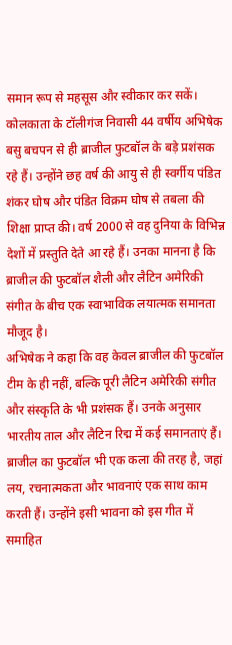समान रूप से महसूस और स्वीकार कर सकें।
कोलकाता के टॉलीगंज निवासी 44 वर्षीय अभिषेक बसु बचपन से ही ब्राजील फुटबॉल के बड़े प्रशंसक रहे हैं। उन्होंने छह वर्ष की आयु से ही स्वर्गीय पंडित शंकर घोष और पंडित विक्रम घोष से तबला की शिक्षा प्राप्त की। वर्ष 2000 से वह दुनिया के विभिन्न देशों में प्रस्तुति देते आ रहे हैं। उनका मानना है कि ब्राजील की फुटबॉल शैली और लैटिन अमेरिकी संगीत के बीच एक स्वाभाविक लयात्मक समानता मौजूद है।
अभिषेक ने कहा कि वह केवल ब्राजील की फुटबॉल टीम के ही नहीं, बल्कि पूरी लैटिन अमेरिकी संगीत और संस्कृति के भी प्रशंसक हैं। उनके अनुसार भारतीय ताल और लैटिन रिद्म में कई समानताएं हैं। ब्राजील का फुटबॉल भी एक कला की तरह है, जहां लय, रचनात्मकता और भावनाएं एक साथ काम करती हैं। उन्होंने इसी भावना को इस गीत में समाहित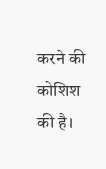करने की कोशिश की है।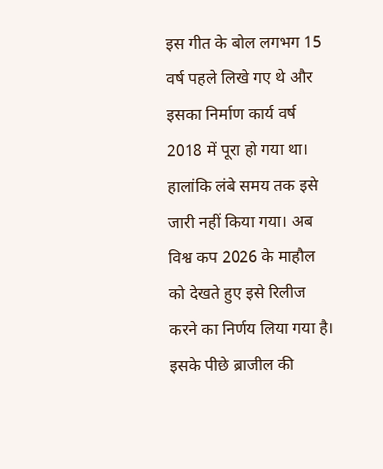इस गीत के बोल लगभग 15 वर्ष पहले लिखे गए थे और इसका निर्माण कार्य वर्ष 2018 में पूरा हो गया था। हालांकि लंबे समय तक इसे जारी नहीं किया गया। अब विश्व कप 2026 के माहौल को देखते हुए इसे रिलीज करने का निर्णय लिया गया है। इसके पीछे ब्राजील की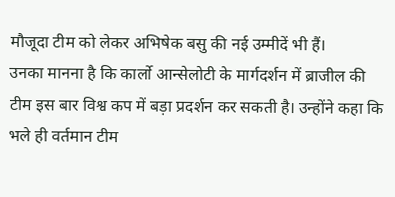मौजूदा टीम को लेकर अभिषेक बसु की नई उम्मीदें भी हैं।
उनका मानना है कि कार्लो आन्सेलोटी के मार्गदर्शन में ब्राजील की टीम इस बार विश्व कप में बड़ा प्रदर्शन कर सकती है। उन्होंने कहा कि भले ही वर्तमान टीम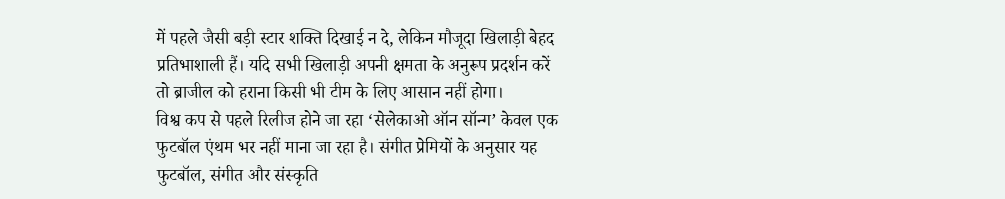में पहले जैसी बड़ी स्टार शक्ति दिखाई न दे, लेकिन मौजूदा खिलाड़ी बेहद प्रतिभाशाली हैं। यदि सभी खिलाड़ी अपनी क्षमता के अनुरूप प्रदर्शन करें तो ब्राजील को हराना किसी भी टीम के लिए आसान नहीं होगा।
विश्व कप से पहले रिलीज होने जा रहा ‘सेलेकाओ ऑन सॉन्ग’ केवल एक फुटबॉल एंथम भर नहीं माना जा रहा है। संगीत प्रेमियों के अनुसार यह फुटबॉल, संगीत और संस्कृति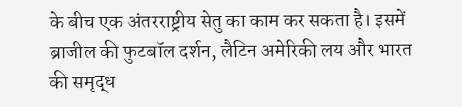के बीच एक अंतरराष्ट्रीय सेतु का काम कर सकता है। इसमें ब्राजील की फुटबॉल दर्शन, लैटिन अमेरिकी लय और भारत की समृद्ध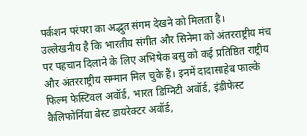पर्कशन परंपरा का अद्भुत संगम देखने को मिलता है।
उल्लेखनीय है कि भारतीय संगीत और सिनेमा को अंतरराष्ट्रीय मंच पर पहचान दिलाने के लिए अभिषेक बसु को कई प्रतिष्ठित राष्ट्रीय और अंतरराष्ट्रीय सम्मान मिल चुके हैं। इनमें दादासाहेब फाल्के फिल्म फेस्टिवल अवॉर्ड, भारत डिग्निटी अवॉर्ड, इंडीफेस्ट कैलिफोर्निया बेस्ट डायरेक्टर अवॉर्ड,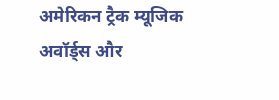अमेरिकन ट्रैक म्यूजिक अवॉर्ड्स और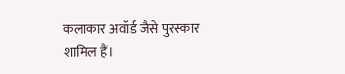कलाकार अवॉर्ड जैसे पुरस्कार शामिल हैं।